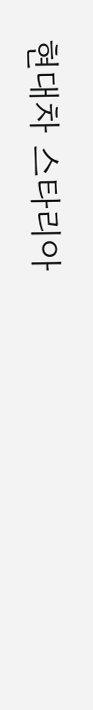현대차 스타리아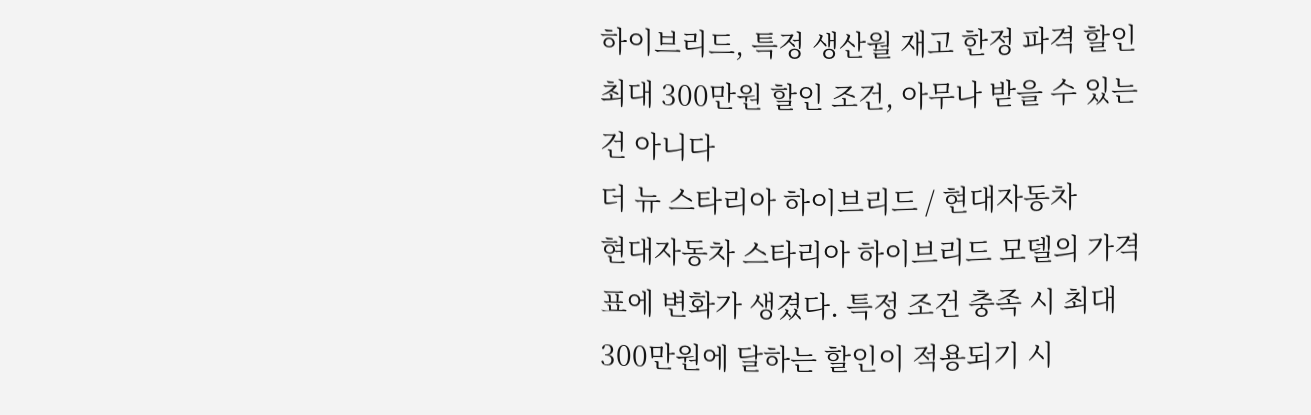하이브리드, 특정 생산월 재고 한정 파격 할인
최대 300만원 할인 조건, 아무나 받을 수 있는 건 아니다
더 뉴 스타리아 하이브리드 / 현대자동차
현대자동차 스타리아 하이브리드 모델의 가격표에 변화가 생겼다. 특정 조건 충족 시 최대 300만원에 달하는 할인이 적용되기 시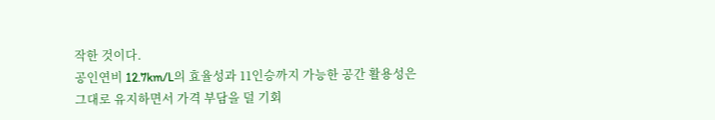작한 것이다.
공인연비 12.7km/L의 효율성과 11인승까지 가능한 공간 활용성은 그대로 유지하면서 가격 부담을 덜 기회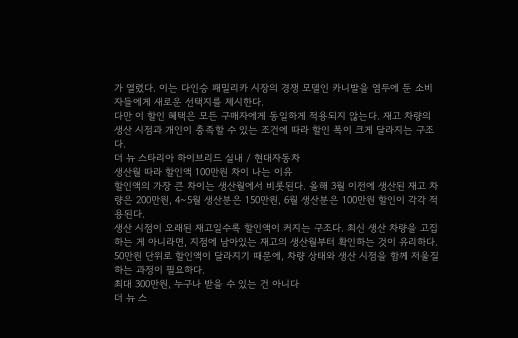가 열렸다. 이는 다인승 패밀리카 시장의 경쟁 모델인 카니발을 염두에 둔 소비자들에게 새로운 선택지를 제시한다.
다만 이 할인 혜택은 모든 구매자에게 동일하게 적용되지 않는다. 재고 차량의 생산 시점과 개인이 충족할 수 있는 조건에 따라 할인 폭이 크게 달라지는 구조다.
더 뉴 스타리아 하이브리드 실내 / 현대자동차
생산월 따라 할인액 100만원 차이 나는 이유
할인액의 가장 큰 차이는 생산월에서 비롯된다. 올해 3월 이전에 생산된 재고 차량은 200만원, 4~5월 생산분은 150만원, 6월 생산분은 100만원 할인이 각각 적용된다.
생산 시점이 오래된 재고일수록 할인액이 커지는 구조다. 최신 생산 차량을 고집하는 게 아니라면, 지점에 남아있는 재고의 생산월부터 확인하는 것이 유리하다. 50만원 단위로 할인액이 달라지기 때문에, 차량 상태와 생산 시점을 함께 저울질하는 과정이 필요하다.
최대 300만원, 누구나 받을 수 있는 건 아니다
더 뉴 스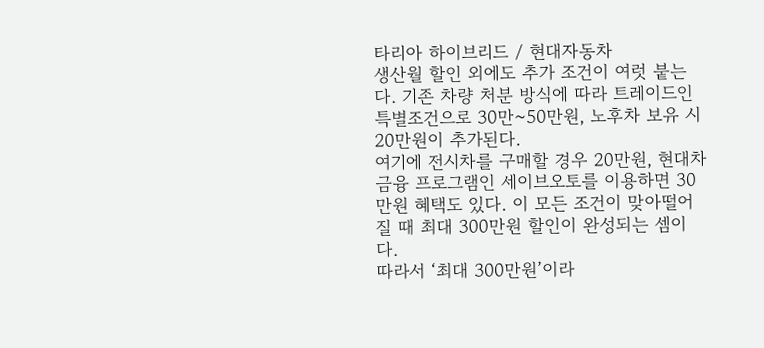타리아 하이브리드 / 현대자동차
생산월 할인 외에도 추가 조건이 여럿 붙는다. 기존 차량 처분 방식에 따라 트레이드인 특별조건으로 30만~50만원, 노후차 보유 시 20만원이 추가된다.
여기에 전시차를 구매할 경우 20만원, 현대차 금융 프로그램인 세이브오토를 이용하면 30만원 혜택도 있다. 이 모든 조건이 맞아떨어질 때 최대 300만원 할인이 완성되는 셈이다.
따라서 ‘최대 300만원’이라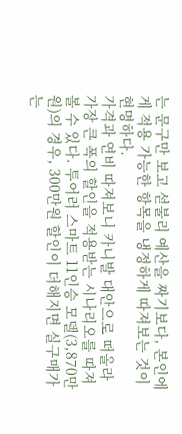는 문구만 보고 섣불리 예산을 짜기보다, 본인에게 적용 가능한 항목을 냉정하게 따져보는 것이 현명하다.
가격과 연비 따져보니 카니발 대안으로 떠올라
가장 큰 폭의 할인을 적용받는 시나리오를 따져볼 수 있다. 투어러 스마트 11인승 모델(3,870만원)의 경우, 300만원 할인이 더해지면 실구매가는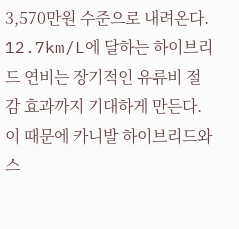3,570만원 수준으로 내려온다.
12.7km/L에 달하는 하이브리드 연비는 장기적인 유류비 절감 효과까지 기대하게 만든다. 이 때문에 카니발 하이브리드와 스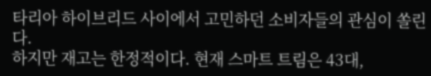타리아 하이브리드 사이에서 고민하던 소비자들의 관심이 쏠린다.
하지만 재고는 한정적이다. 현재 스마트 트림은 43대,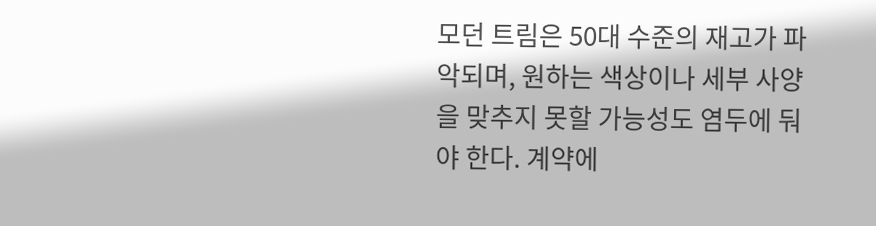모던 트림은 50대 수준의 재고가 파악되며, 원하는 색상이나 세부 사양을 맞추지 못할 가능성도 염두에 둬야 한다. 계약에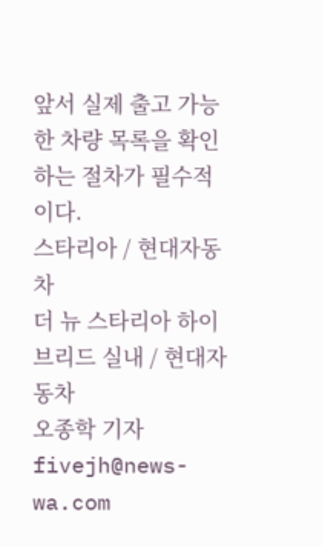앞서 실제 출고 가능한 차량 목록을 확인하는 절차가 필수적이다.
스타리아 / 현대자동차
더 뉴 스타리아 하이브리드 실내 / 현대자동차
오종학 기자 fivejh@news-wa.com